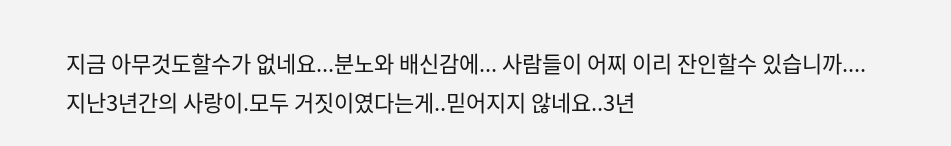지금 아무것도할수가 없네요...분노와 배신감에... 사람들이 어찌 이리 잔인할수 있습니까....
지난3년간의 사랑이.모두 거짓이였다는게..믿어지지 않네요..3년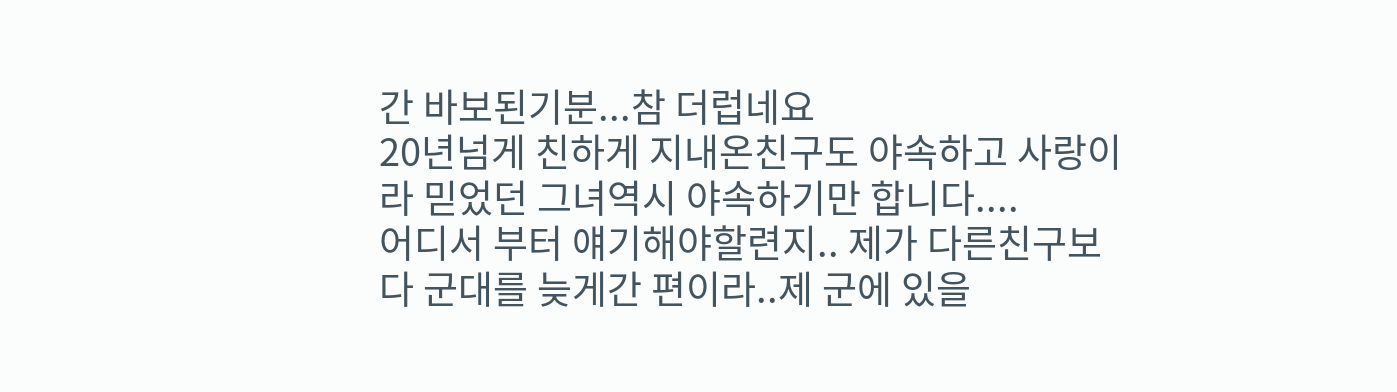간 바보된기분...참 더럽네요
20년넘게 친하게 지내온친구도 야속하고 사랑이라 믿었던 그녀역시 야속하기만 합니다....
어디서 부터 얘기해야할련지.. 제가 다른친구보다 군대를 늦게간 편이라..제 군에 있을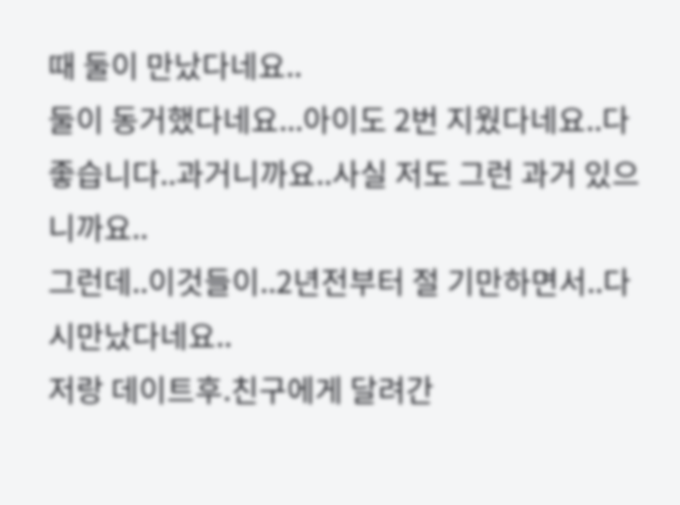때 둘이 만났다네요..
둘이 동거했다네요...아이도 2번 지웠다네요..다 좋습니다..과거니까요..사실 저도 그런 과거 있으니까요..
그런데..이것들이..2년전부터 절 기만하면서..다시만났다네요..
저랑 데이트후.친구에게 달려간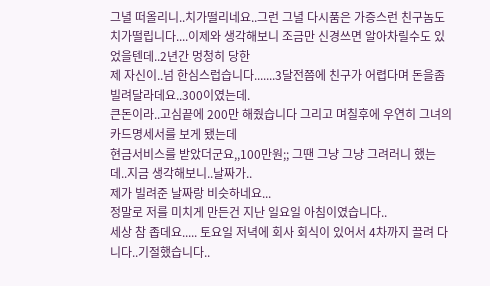그녈 떠올리니..치가떨리네요..그런 그녈 다시품은 가증스런 친구놈도
치가떨립니다....이제와 생각해보니 조금만 신경쓰면 알아차릴수도 있었을텐데..2년간 멍청히 당한
제 자신이..넘 한심스럽습니다.......3달전쯤에 친구가 어렵다며 돈을좀 빌려달라데요..300이였는데.
큰돈이라..고심끝에 200만 해줬습니다 그리고 며칠후에 우연히 그녀의 카드명세서를 보게 됐는데
현금서비스를 받았더군요,,100만원;; 그땐 그냥 그냥 그려러니 했는데..지금 생각해보니..날짜가..
제가 빌려준 날짜랑 비슷하네요...
정말로 저를 미치게 만든건 지난 일요일 아침이였습니다..
세상 참 좁데요..... 토요일 저녁에 회사 회식이 있어서 4차까지 끌려 다니다..기절했습니다..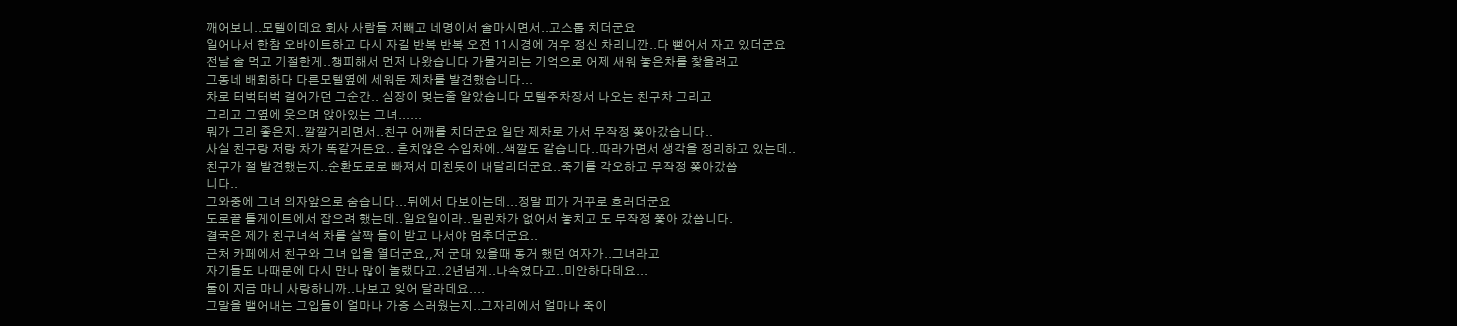깨어보니..모텔이데요 회사 사람들 저빼고 네명이서 술마시면서..고스톱 치더군요
일어나서 한참 오바이트하고 다시 자길 반복 반복 오전 11시경에 겨우 정신 차리니깐..다 뻗어서 자고 있더군요
전날 술 먹고 기절한게..챙피해서 먼저 나왔습니다 가물거리는 기억으로 어제 새워 놓은차를 찿을려고
그동네 배회하다 다른모텔옆에 세워둔 제차를 발견했습니다...
차로 터벅터벅 걸어가던 그순간.. 심장이 멎는줄 알았습니다 모텔주차장서 나오는 친구차 그리고
그리고 그옆에 웃으며 앉아있는 그녀......
뭐가 그리 좋은지..깔깔거리면서..친구 어깨를 치더군요 일단 제차로 가서 무작정 쫒아갔습니다..
사실 친구랑 저랑 차가 똑같거든요.. 흔치않은 수입차에..색깔도 같습니다..따라가면서 생각을 정리하고 있는데..
친구가 절 발견했는지..순환도로로 빠져서 미친듯이 내달리더군요..죽기를 각오하고 무작정 쫒아갔씁
니다..
그와중에 그녀 의자앞으로 숨습니다...뒤에서 다보이는데...정말 피가 거꾸로 흐러더군요
도로끝 톨게이트에서 잡으려 했는데..일요일이라..밀린차가 없어서 놓치고 도 무작정 쫓아 갔씁니다.
결국은 제가 친구녀석 차를 살짝 들이 받고 나서야 멈추더군요..
근처 카페에서 친구와 그녀 입을 열더군요,,저 군대 있을때 동거 했던 여자가..그녀라고
자기들도 나때문에 다시 만나 많이 놀랬다고..2년넘게..나속였다고..미안하다데요...
둘이 지금 마니 사랑하니까..나보고 잊어 달라데요....
그말을 뱉어내는 그입들이 얼마나 가증 스러웠는지..그자리에서 얼마나 죽이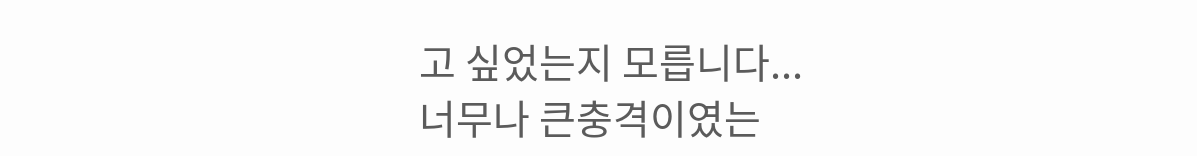고 싶었는지 모릅니다...
너무나 큰충격이였는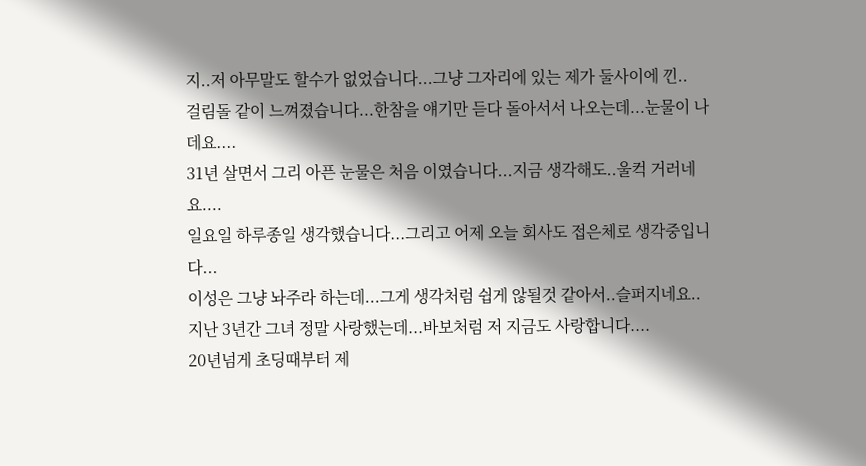지..저 아무말도 할수가 없었습니다...그냥 그자리에 있는 제가 둘사이에 낀..
걸림돌 같이 느껴졌습니다...한참을 얘기만 듣다 돌아서서 나오는데...눈물이 나데요....
31년 살면서 그리 아픈 눈물은 처음 이였습니다...지금 생각해도..울컥 거러네요....
일요일 하루종일 생각했습니다...그리고 어제 오늘 회사도 접은체로 생각중입니다...
이성은 그냥 놔주라 하는데...그게 생각처럼 쉽게 않될것 같아서..슬퍼지네요..
지난 3년간 그녀 정말 사랑했는데...바보처럼 저 지금도 사랑합니다....
20년넘게 초딩때부터 제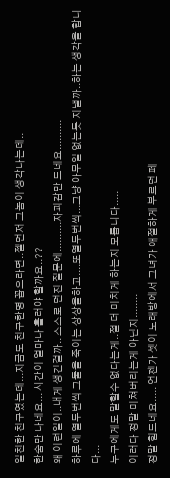일친한 친구였는데...지금도 친구한명 꼽으라면..젤먼저 그놈이 생각나는데..
한숨만 나네요... 시간이 얼마나 흘러야 할까요..??
왜 이런일이..내게 생긴걸까.. 스스로 던진 질문에..........자괴감만 드네요..........
하루에 열두번씩 그둘을 죽이는 상상을하고....또열두번씩...그냥 아무일 없는듯 지낼까..하는 생각을 합니다...
누구에게도 말할수 없다는게..절 더 미치게 하는지 모릅니다.....
이러다 정말 미쳐버리는게 아닌지........
정말 힘드네요..... 언젠가 셋이 노래방에서 그녀가 애절하게 부르던 페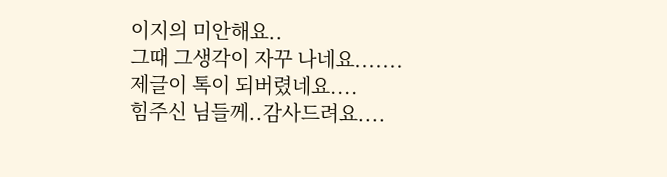이지의 미안해요..
그때 그생각이 자꾸 나네요.......
제글이 톡이 되버렸네요....
힘주신 님들께..감사드려요....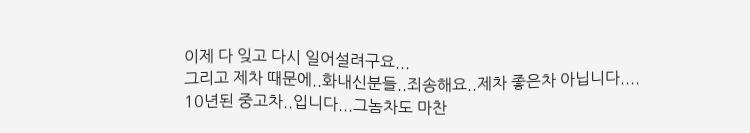이제 다 잊고 다시 일어설려구요...
그리고 제차 때문에..화내신분들..죄송해요..제차 좋은차 아닙니다....
10년된 중고차..입니다...그놈차도 마찬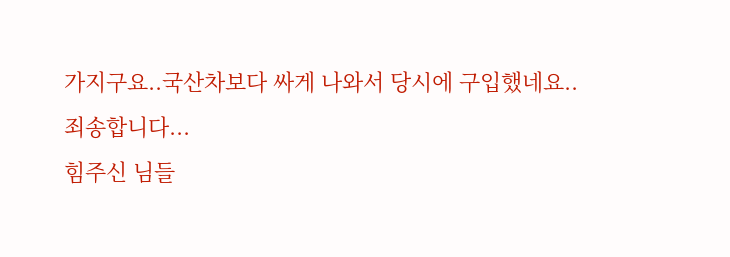가지구요..국산차보다 싸게 나와서 당시에 구입했네요..
죄송합니다...
힘주신 님들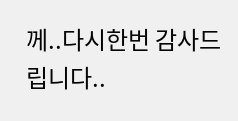께..다시한번 감사드립니다..